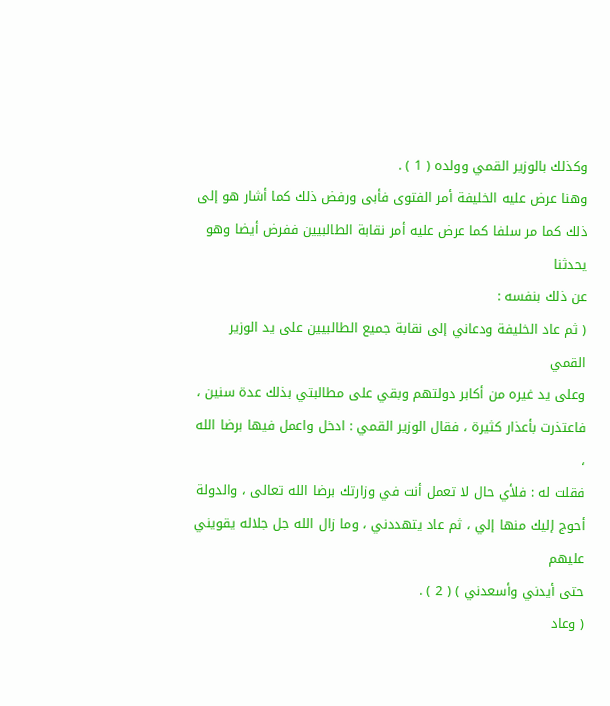وكذلك بالوزير القمي وولده ( 1 ) .
وهنا عرض عليه الخليفة أمر الفتوى فأبى ورفض ذلك كما أشار هو إلى
ذلك كما مر سلفا كما عرض عليه أمر نقابة الطالبيين ففرض أيضا وهو يحدثنا
عن ذلك بنفسه :
( ثم عاد الخليفة ودعاني إلى نقابة جميع الطالبيين على يد الوزير القمي
وعلى يد غيره من أكابر دولتهم وبقي على مطالبتي بذلك عدة سنين ،
فاعتذرت بأعذار كثيرة ، فقال الوزير القمي : ادخل واعمل فيها برضا الله ،
فقلت له : فلأي حال لا تعمل أنت في وزارتك برضا الله تعالى ، والدولة
أحوج إليك منها إلي ، ثم عاد يتهددني ، وما زال الله جل جلاله يقويني عليهم
حتى أيدني وأسعدني ) ( 2 ) .
( وعاد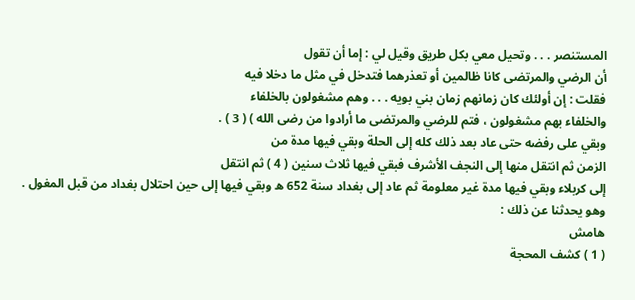المستنصر . . . وتحيل معي بكل طريق وقيل لي : إما أن تقول
أن الرضي والمرتضى كانا ظالمين أو تعذرهما فتدخل في مثل ما دخلا فيه
فقلت : إن أولئك كان زمانهم زمان بني بويه . . . وهم مشغولون بالخلفاء
والخلفاء بهم مشغولون ، فتم للرضي والمرتضى ما أرادوا من رضى الله ) ( 3 ) .
وبقي على رفضه حتى عاد بعد ذلك كله إلى الحلة وبقي فيها مدة من
الزمن ثم انتقل منها إلى النجف الأشرف فبقي فيها ثلاث سنين ( 4 ) ثم انتقل
إلى كربلاء وبقي فيها مدة غير معلومة ثم عاد إلى بغداد سنة 652 ه وبقي فيها إلى حين احتلال بغداد من قبل المغول .
وهو يحدثنا عن ذلك :
هامش
( 1 ) كشف المحجة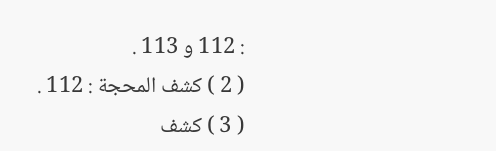: 112 و 113 .
( 2 ) كشف المحجة : 112 .
( 3 ) كشف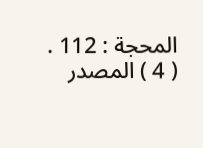المحجة : 112 .
( 4 ) المصدر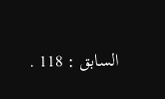السابق : 118 .